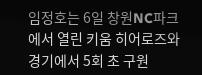임정호는 6일 창원NC파크에서 열린 키움 히어로즈와 경기에서 5회 초 구원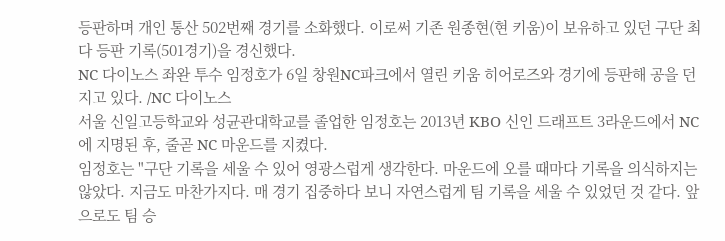등판하며 개인 통산 502번째 경기를 소화했다. 이로써 기존 원종현(현 키움)이 보유하고 있던 구단 최다 등판 기록(501경기)을 경신했다.
NC 다이노스 좌완 투수 임정호가 6일 창원NC파크에서 열린 키움 히어로즈와 경기에 등판해 공을 던지고 있다. /NC 다이노스
서울 신일고등학교와 성균관대학교를 졸업한 임정호는 2013년 KBO 신인 드래프트 3라운드에서 NC에 지명된 후, 줄곧 NC 마운드를 지켰다.
임정호는 "구단 기록을 세울 수 있어 영광스럽게 생각한다. 마운드에 오를 때마다 기록을 의식하지는 않았다. 지금도 마찬가지다. 매 경기 집중하다 보니 자연스럽게 팀 기록을 세울 수 있었던 것 같다. 앞으로도 팀 승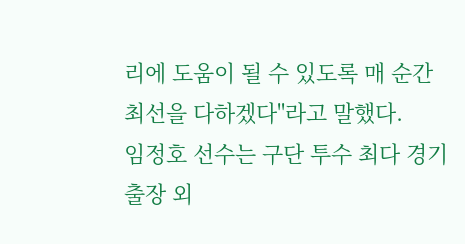리에 도움이 될 수 있도록 매 순간 최선을 다하겠다"라고 말했다.
임정호 선수는 구단 투수 최다 경기 출장 외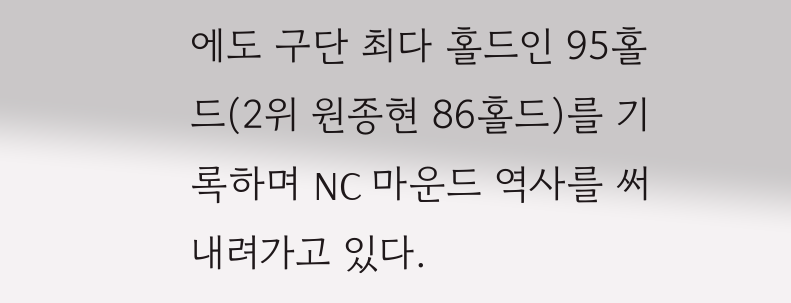에도 구단 최다 홀드인 95홀드(2위 원종현 86홀드)를 기록하며 NC 마운드 역사를 써 내려가고 있다.